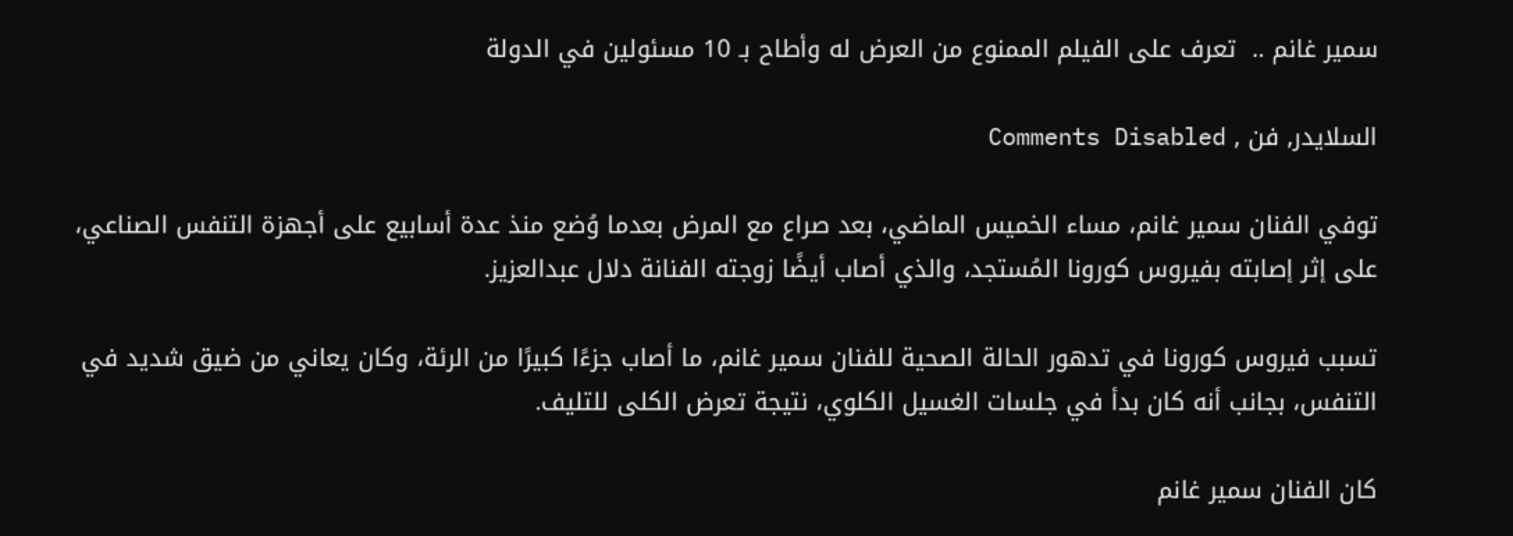سمير غانم ..  تعرف على الفيلم الممنوع من العرض له وأطاح بـ 10 مسئولين في الدولة

السلايدر, فن , Comments Disabled

توفي الفنان سمير غانم، مساء الخميس الماضي، بعد صراع مع المرض بعدما وُضع منذ عدة أسابيع على أجهزة التنفس الصناعي، على إثر إصابته بفيروس كورونا المُستجد، والذي أصاب أيضًا زوجته الفنانة دلال عبدالعزيز.

تسبب فيروس كورونا في تدهور الحالة الصحية للفنان سمير غانم، ما أصاب جزءًا كبيرًا من الرئة، وكان يعاني من ضيق شديد في التنفس، بجانب أنه كان بدأ في جلسات الغسيل الكلوي، نتيجة تعرض الكلى للتليف.

كان الفنان سمير غانم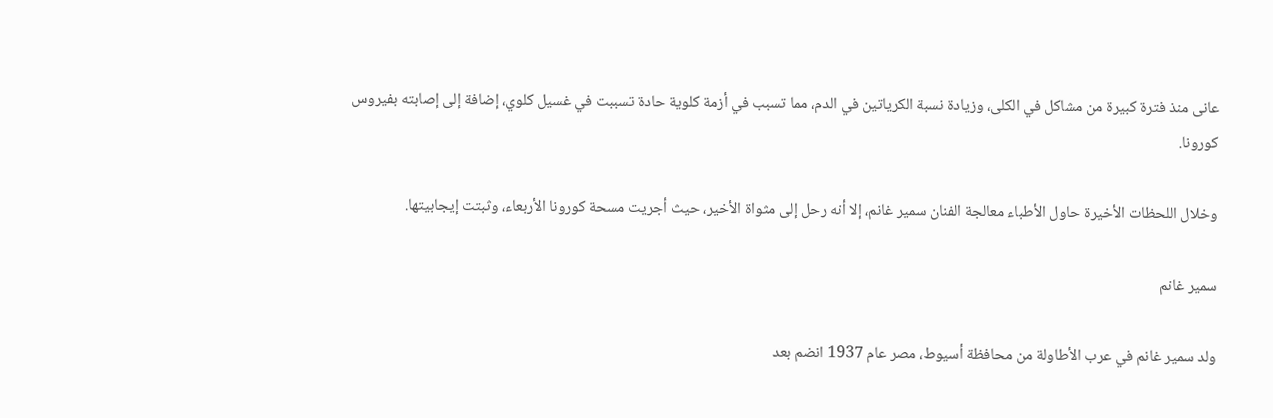عانى منذ فترة كبيرة من مشاكل في الكلى، وزيادة نسبة الكرياتين في الدم، مما تسبب في أزمة كلوية حادة تسببت في غسيل كلوي، إضافة إلى إصابته بفيروس كورونا.

وخلال اللحظات الأخيرة حاول الأطباء معالجة الفنان سمير غانم، إلا أنه رحل إلى مثواة الأخير، حيث أجريت مسحة كورونا الأربعاء، وثبتت إيجابيتها.

سمير غانم

ولد سمير غانم في عرب الأطاولة من محافظة أسيوط، مصر عام 1937 انضم بعد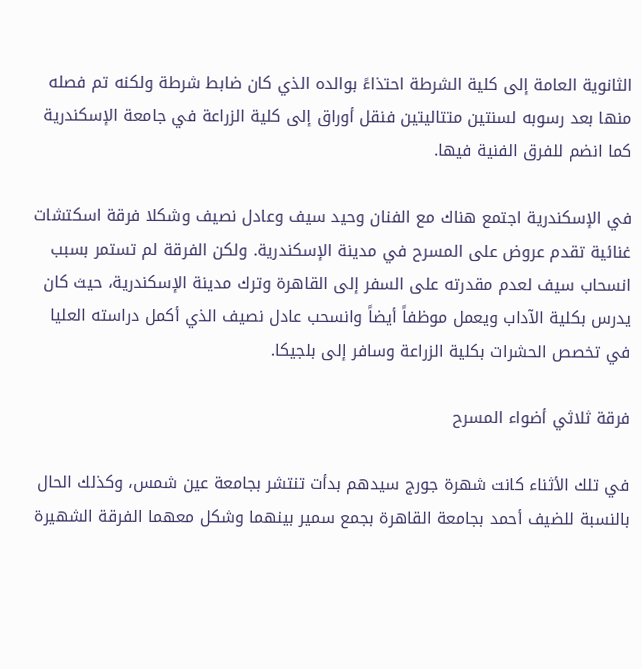الثانوية العامة إلى كلية الشرطة احتذاءً بوالده الذي كان ضابط شرطة ولكنه تم فصله منها بعد رسوبه لسنتين متتاليتين فنقل أوراق إلى كلية الزراعة في جامعة الإسكندرية كما انضم للفرق الفنية فيها.

في الإسكندرية اجتمع هناك مع الفنان وحيد سيف وعادل نصيف وشكلا فرقة اسكتشات غنائية تقدم عروض على المسرح في مدينة الإسكندرية. ولكن الفرقة لم تستمر بسبب انسحاب سيف لعدم مقدرته على السفر إلى القاهرة وترك مدينة الإسكندرية، حيث كان يدرس بكلية الآداب ويعمل موظفاً أيضاً وانسحب عادل نصيف الذي أكمل دراسته العليا في تخصص الحشرات بكلية الزراعة وسافر إلى بلجيكا.

فرقة ثلاثي أضواء المسرح

في تلك الأثناء كانت شهرة جورج سيدهم بدأت تنتشر بجامعة عين شمس، وكذلك الحال بالنسبة للضيف أحمد بجامعة القاهرة بجمع سمير بينهما وشكل معهما الفرقة الشهيرة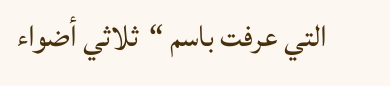التي عرفت باسم “ثلاثي أضواء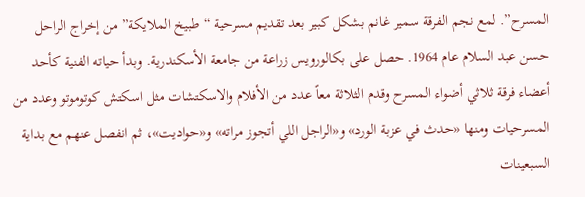المسرح”. لمع نجم الفرقة سمير غانم بشكل كبير بعد تقديم مسرحية “طبيخ الملايكة” من إخراج الراحل حسن عبد السلام عام 1964. حصل على بكالورويس زراعة من جامعة الأسكندرية. وبدأ حياته الفنية كأحد أعضاء فرقة ثلاثي أضواء المسرح وقدم الثلاثة معاً عدد من الأفلام والاسكتشات مثل اسكتش كوتوموتو وعدد من المسرحيات ومنها «حدث في عزبة الورد» و«الراجل اللي أتجوز مراته» و«حواديت»، ثم انفصل عنهم مع بداية السبعينات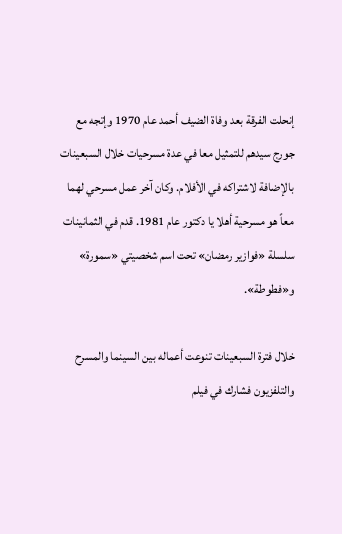إنحلت الفرقة بعد وفاة الضيف أحمد عام 1970 وإتجه مع جورج سيدهم للتمثيل معا في عدة مسرحيات خلال السبعينات بالإضافة لاشتراكه في الأفلام. وكان آخر عمل مسرحي لهما معاً هو مسرحية أهلا يا دكتور عام 1981. قدم في الثمانينات سلسلة «فوازير رمضان» تحت اسم شخصيتي «سمورة» و«فطوطة».

خلال فترة السبعينات تنوعت أعماله بين السينما والمسرح والتلفزيون فشارك في فيلم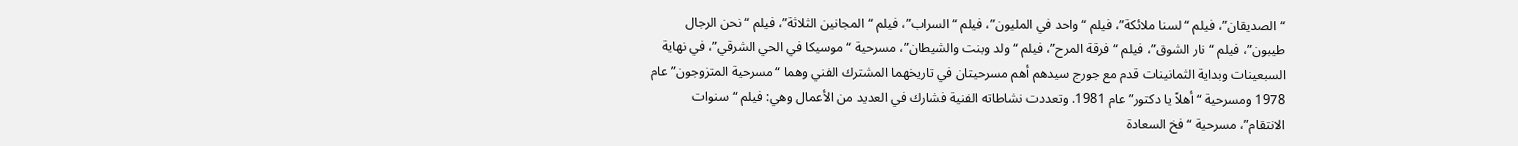“الصديقان”، فيلم “لسنا ملائكة”، فيلم “واحد في المليون”، فيلم “السراب”، فيلم “المجانين الثلاثة”، فيلم “نحن الرجال طيبون”، فيلم “نار الشوق”، فيلم “فرقة المرح”، فيلم “ولد وبنت والشيطان”، مسرحية “موسيكا في الحي الشرقي”، في نهاية السبعينات وبداية الثمانينات قدم مع جورج سيدهم أهم مسرحيتان في تاريخهما المشترك الفني وهما “مسرحية المتزوجون” عام 1978 ومسرحية “أهلاً يا دكتور” عام 1981. وتعددت نشاطاته الفنية فشارك في العديد من الأعمال وهي: فيلم “سنوات الانتقام”، مسرحية “فخ السعادة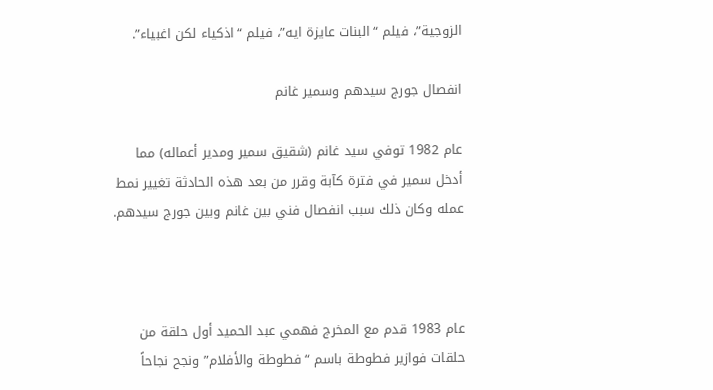الزوجية”، فيلم “البنات عايزة ايه”، فيلم “اذكياء لكن اغبياء”.

انفصال جورج سيدهم وسمير غانم

عام 1982 توفي سيد غانم (شقيق سمير ومدير أعماله) مما أدخل سمير في فترة كآبة وقرر من بعد هذه الحادثة تغيير نمط عمله وكان ذلك سبب انفصال فني بين غانم وبين جورج سيدهم.



عام 1983 قدم مع المخرج فهمي عبد الحميد أول حلقة من حلقات فوازير فطوطة باسم “فطوطة والأفلام” ونجح نجاحاً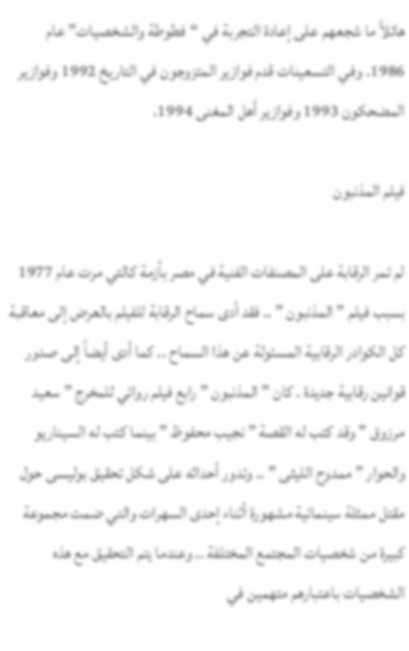هائلاً ما شجعهم على إعادة التجربة في “فطوطة والشخصيات” عام 1986. وفي التسعينات قدم فوازير المتزوجون في التاريخ 1992 وفوازير المضحكون 1993 وفوازير أهل المغنى 1994.

فيلم المذنبون

لم تمر الرقابة على المصنفات الفنية في مصر بأزمة كالتي مرت عام 1977 بسبب فيلم ” المذنبون ” .. فقد أدى سماح الرقابة للفيلم بالعرض إلى معاقبة كل الكوادر الرقابية المسئولة عن هذا السماح .. كما أدى أيضاً إلى صدور قوانين رقابية جديدة . كان ” المذنبون ” رابع فيلم روائي للمخرج ” سعيد مرزوق ” وقد كتب له القصة ” نجيب محفوظ ” بينما كتب له السيناريو والحوار ” ممدوح الليثى ” .. وتدور أحداثه على شكل تحقيق بوليسى حول مقتل ممثلة سينمائية مشهورة أثناء إحدى السهرات والتي ضمت مجموعة كبيرة من شخصيات المجتمع المختلفة .. وعندما يتم التحقيق مع هذه الشخصيات باعتبارهم متهمين في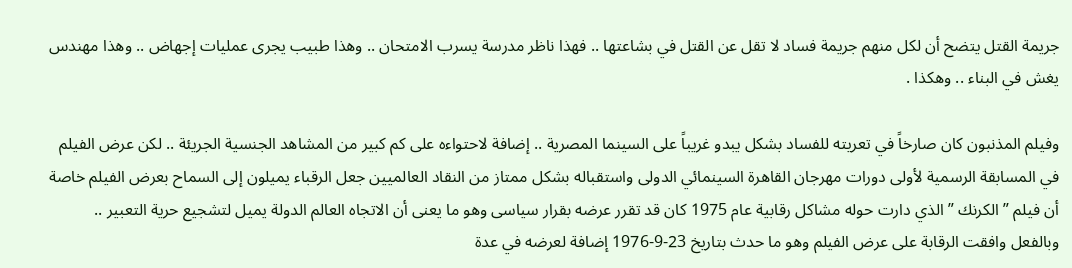جريمة القتل يتضح أن لكل منهم جريمة فساد لا تقل عن القتل في بشاعتها .. فهذا ناظر مدرسة يسرب الامتحان .. وهذا طبيب يجرى عمليات إجهاض .. وهذا مهندس يغش في البناء .. وهكذا .

وفيلم المذنبون كان صارخاً في تعريته للفساد بشكل يبدو غريباً على السينما المصرية .. إضافة لاحتواءه على كم كبير من المشاهد الجنسية الجريئة .. لكن عرض الفيلم في المسابقة الرسمية لأولى دورات مهرجان القاهرة السينمائي الدولى واستقباله بشكل ممتاز من النقاد العالميين جعل الرقباء يميلون إلى السماح بعرض الفيلم خاصة أن فيلم ” الكرنك ” الذي دارت حوله مشاكل رقابية عام 1975 كان قد تقرر عرضه بقرار سياسى وهو ما يعنى أن الاتجاه العالم الدولة يميل لتشجيع حرية التعبير .. وبالفعل وافقت الرقابة على عرض الفيلم وهو ما حدث بتاريخ 23-9-1976 إضافة لعرضه في عدة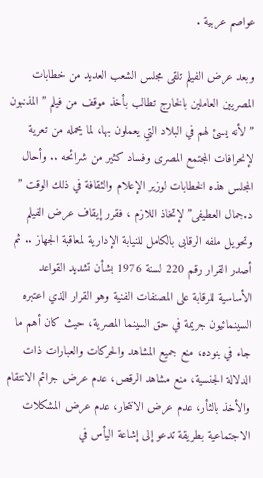عواصم عربية .

وبعد عرض الفيلم تلقى مجلس الشعب العديد من خطابات المصريين العاملين بالخارج تطالب بأخذ موقف من فيلم ” المذنبون ” لأنه يسئ لهم في البلاد التي يعملون بها، لما يحمله من تعرية لإنحرافات المجتمع المصرى وفساد كثير من شرائحه .. وأحال المجلس هذه الخطابات لوزير الإعلام والثقافة في ذلك الوقت ” د.جمال العطيفى” لإتخاذ اللازم ، فقرر إيقاف عرض الفيلم وتحويل ملفه الرقابى بالكامل للنيابة الإدارية لمعاقبة الجهاز .. ثم أصدر القرار رقم 220 لسنة 1976 بشأن تشديد القواعد الأساسية للرقابة على المصنفات الفنية وهو القرار الذي اعتبره السينمائيون جريمة في حق السينما المصرية، حيث كان أهم ما جاء في بنوده، منع جميع المشاهد والحركات والعبارات ذات الدلالة الجنسية، منع مشاهد الرقص، عدم عرض جرائم الانتقام والأخذ بالثأر، عدم عرض الانتحار، عدم عرض المشكلات الاجتماعية بطريقة تدعو إلى إشاعة اليأس في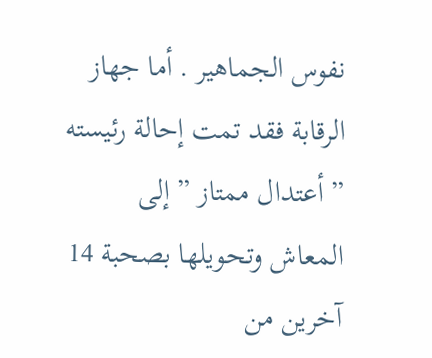نفوس الجماهير . أما جهاز الرقابة فقد تمت إحالة رئيسته ” أعتدال ممتاز ” إلى المعاش وتحويلها بصحبة 14 آخرين من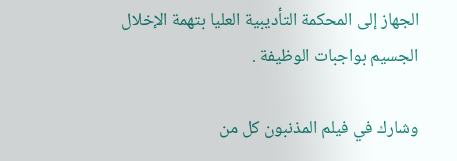الجهاز إلى المحكمة التأديبية العليا بتهمة الإخلال الجسيم بواجبات الوظيفة .

وشارك في فيلم المذنبون كل من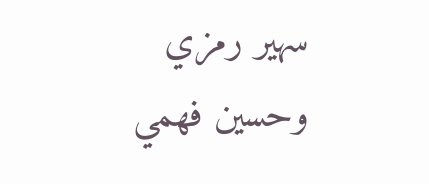سهير رمزي  وحسين فهمي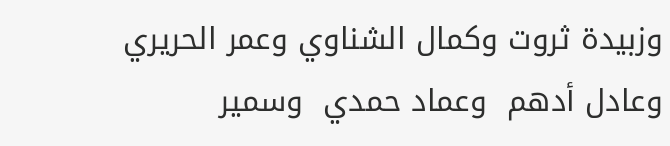وزبيدة ثروت وكمال الشناوي وعمر الحريري وعادل أدهم  وعماد حمدي  وسمير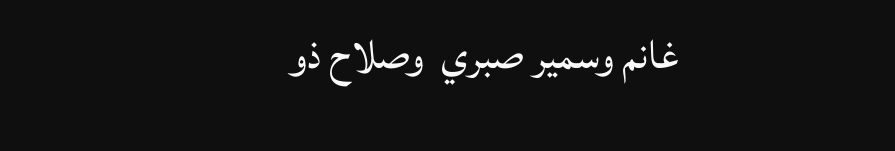غانم وسمير صبري  وصلاح ذو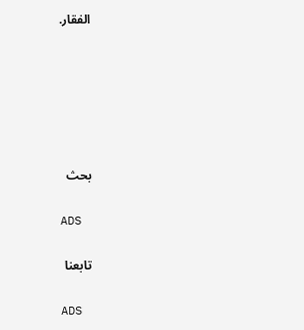الفقار.






بحث

ADS

تابعنا

ADS